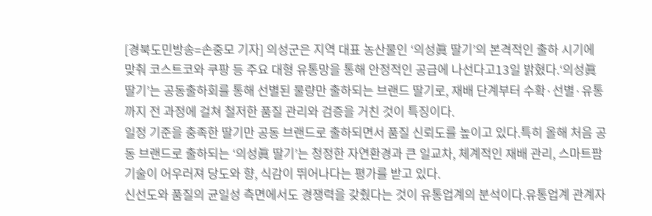[경북도민방송=손중모 기자] 의성군은 지역 대표 농산물인 ‘의성眞 딸기’의 본격적인 출하 시기에 맞춰 코스트코와 쿠팡 등 주요 대형 유통망을 통해 안정적인 공급에 나선다고13일 밝혔다.‘의성眞 딸기’는 공동출하회를 통해 선별된 물량만 출하되는 브랜드 딸기로, 재배 단계부터 수확·선별·유통까지 전 과정에 걸쳐 철저한 품질 관리와 검증을 거친 것이 특징이다.
일정 기준을 충족한 딸기만 공동 브랜드로 출하되면서 품질 신뢰도를 높이고 있다.특히 올해 처음 공동 브랜드로 출하되는 ‘의성眞 딸기’는 청정한 자연환경과 큰 일교차, 체계적인 재배 관리, 스마트팜 기술이 어우러져 당도와 향, 식감이 뛰어나다는 평가를 받고 있다.
신선도와 품질의 균일성 측면에서도 경쟁력을 갖췄다는 것이 유통업계의 분석이다.유통업계 관계자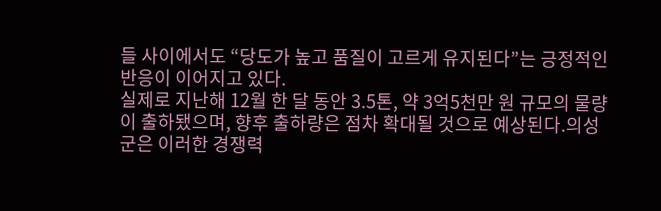들 사이에서도 “당도가 높고 품질이 고르게 유지된다”는 긍정적인 반응이 이어지고 있다.
실제로 지난해 12월 한 달 동안 3.5톤, 약 3억5천만 원 규모의 물량이 출하됐으며, 향후 출하량은 점차 확대될 것으로 예상된다.의성군은 이러한 경쟁력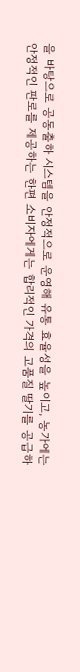을 바탕으로 공동출하 시스템을 안정적으로 운영해 유통 효율성을 높이고, 농가에는 안정적인 판로를 제공하는 한편 소비자에게는 합리적인 가격의 고품질 딸기를 공급하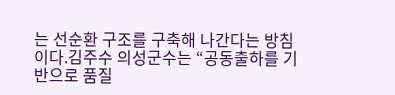는 선순환 구조를 구축해 나간다는 방침이다.김주수 의성군수는 “공동출하를 기반으로 품질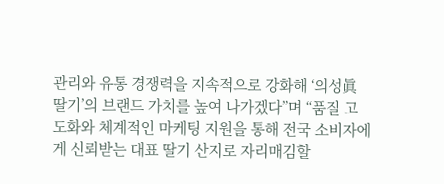관리와 유통 경쟁력을 지속적으로 강화해 ‘의성眞 딸기’의 브랜드 가치를 높여 나가겠다”며 “품질 고도화와 체계적인 마케팅 지원을 통해 전국 소비자에게 신뢰받는 대표 딸기 산지로 자리매김할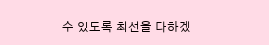수 있도록 최선을 다하겠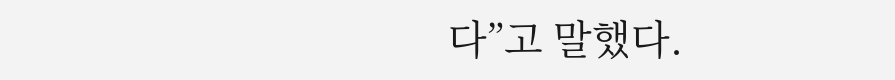다”고 말했다.